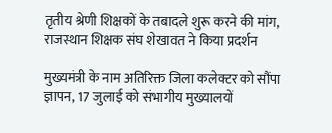तृतीय श्रेणी शिक्षकों के तबादले शुरू करने की मांग, राजस्थान शिक्षक संघ शेखावत ने किया प्रदर्शन

मुख्यमंत्री के नाम अतिरिक्त जिला कलेक्टर को सौंपा ज्ञापन, 17 जुलाई को संभागीय मुख्यालयों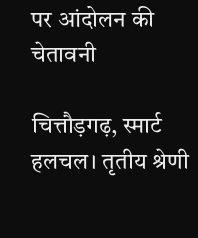पर आंदोलन की चेतावनी

चित्तौड़गढ़, स्मार्ट हलचल। तृतीय श्रेणी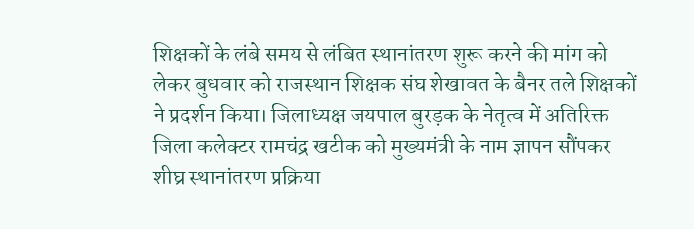शिक्षकों के लंबे समय से लंबित स्थानांतरण शुरू करने की मांग को लेकर बुधवार को राजस्थान शिक्षक संघ शेखावत के बैनर तले शिक्षकों ने प्रदर्शन किया। जिलाध्यक्ष जयपाल बुरड़क के नेतृत्व में अतिरिक्त जिला कलेक्टर रामचंद्र खटीक को मुख्यमंत्री के नाम ज्ञापन सौंपकर शीघ्र स्थानांतरण प्रक्रिया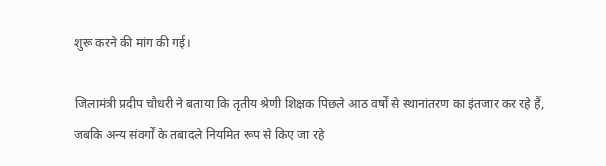शुरू करने की मांग की गई।

जिलामंत्री प्रदीप चौधरी ने बताया कि तृतीय श्रेणी शिक्षक पिछले आठ वर्षों से स्थानांतरण का इंतजार कर रहे हैं, जबकि अन्य संवर्गों के तबादले नियमित रूप से किए जा रहे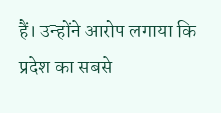हैं। उन्होंने आरोप लगाया कि प्रदेश का सबसे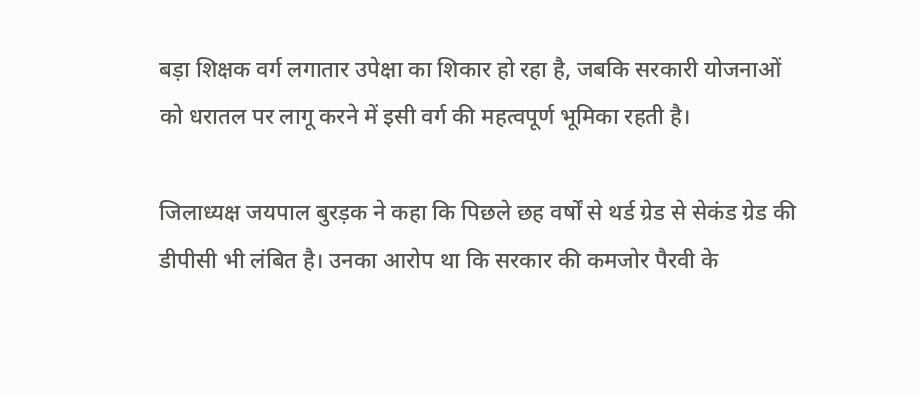बड़ा शिक्षक वर्ग लगातार उपेक्षा का शिकार हो रहा है, जबकि सरकारी योजनाओं को धरातल पर लागू करने में इसी वर्ग की महत्वपूर्ण भूमिका रहती है।

जिलाध्यक्ष जयपाल बुरड़क ने कहा कि पिछले छह वर्षों से थर्ड ग्रेड से सेकंड ग्रेड की डीपीसी भी लंबित है। उनका आरोप था कि सरकार की कमजोर पैरवी के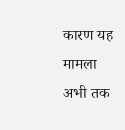कारण यह मामला अभी तक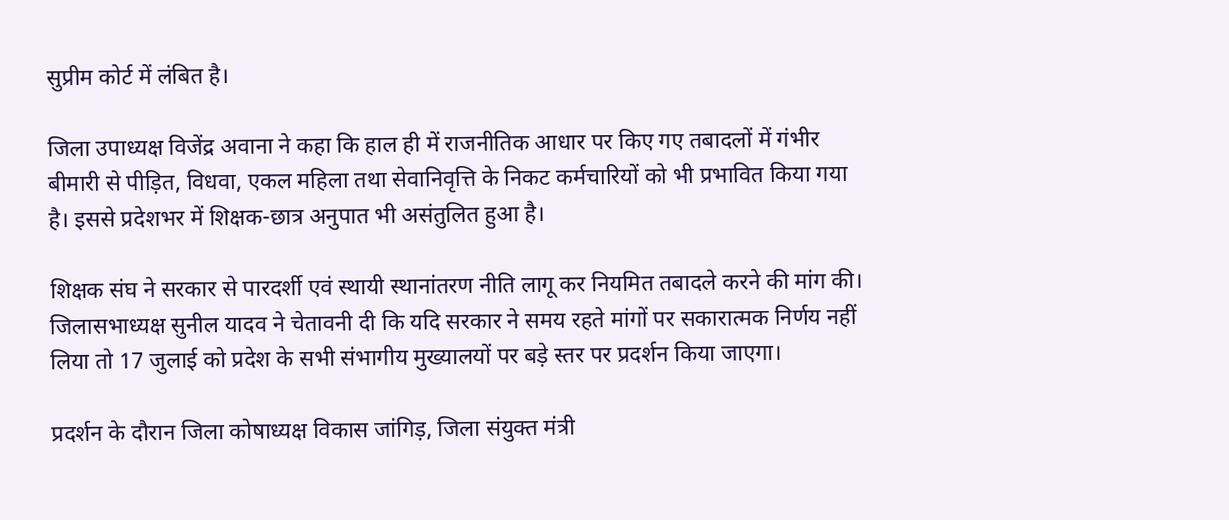सुप्रीम कोर्ट में लंबित है।

जिला उपाध्यक्ष विजेंद्र अवाना ने कहा कि हाल ही में राजनीतिक आधार पर किए गए तबादलों में गंभीर बीमारी से पीड़ित, विधवा, एकल महिला तथा सेवानिवृत्ति के निकट कर्मचारियों को भी प्रभावित किया गया है। इससे प्रदेशभर में शिक्षक-छात्र अनुपात भी असंतुलित हुआ है।

शिक्षक संघ ने सरकार से पारदर्शी एवं स्थायी स्थानांतरण नीति लागू कर नियमित तबादले करने की मांग की। जिलासभाध्यक्ष सुनील यादव ने चेतावनी दी कि यदि सरकार ने समय रहते मांगों पर सकारात्मक निर्णय नहीं लिया तो 17 जुलाई को प्रदेश के सभी संभागीय मुख्यालयों पर बड़े स्तर पर प्रदर्शन किया जाएगा।

प्रदर्शन के दौरान जिला कोषाध्यक्ष विकास जांगिड़, जिला संयुक्त मंत्री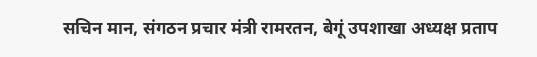सचिन मान, संगठन प्रचार मंत्री रामरतन, बेगूं उपशाखा अध्यक्ष प्रताप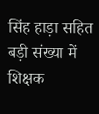सिंह हाड़ा सहित बड़ी संख्या में शिक्षक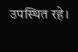उपस्थित रहे।